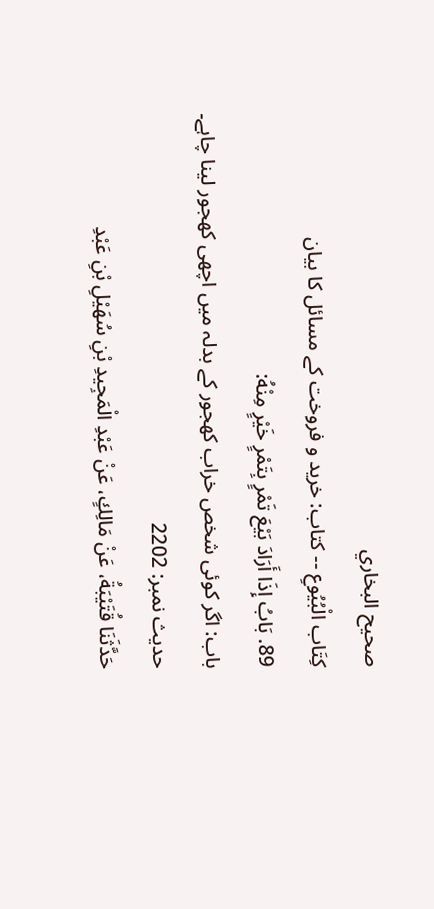صحيح البخاري
كِتَاب الْبُيُوعِ -- کتاب: خرید و فروخت کے مسائل کا بیان
89. بَابُ إِذَا أَرَادَ بَيْعَ تَمْرٍ بِتَمْرٍ خَيْرٍ مِنْهُ:
باب: اگر کوئی شخص خراب کھجور کے بدلہ میں اچھی کھجور لینا چاہے۔
حدیث نمبر: 2202
حَدَّثَنَا قُتَيْبَةُ، عَنْ مَالِكٍ، عَنْ عَبْدِ الْمَجِيدِ بْنِ سُهَيْلِ بْنِ عَبْدِ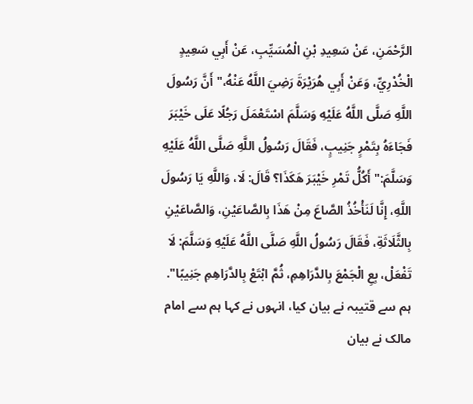الرَّحْمَنِ، عَنْ سَعِيدِ بْنِ الْمُسَيِّبِ، عَنْ أَبِي سَعِيدٍ الْخُدْرِيِّ، وَعَنْ أَبِي هُرَيْرَةَ رَضِيَ اللَّهُ عَنْهُ،" أَنَّ رَسُولَ اللَّهِ صَلَّى اللَّهُ عَلَيْهِ وَسَلَّمَ اسْتَعْمَلَ رَجُلًا عَلَى خَيْبَرَ فَجَاءَهُ بِتَمْرٍ جَنِيبٍ، فَقَالَ رَسُولُ اللَّهِ صَلَّى اللَّهُ عَلَيْهِ وَسَلَّمَ:" أَكُلُّ تَمْرِ خَيْبَرَ هَكَذَا؟ قَالَ: لَا، وَاللَّهِ يَا رَسُولَ اللَّهِ، إِنَّا لَنَأْخُذُ الصَّاعَ مِنْ هَذَا بِالصَّاعَيْنِ، وَالصَّاعَيْنِ بِالثَّلَاثَةِ، فَقَالَ رَسُولُ اللَّهِ صَلَّى اللَّهُ عَلَيْهِ وَسَلَّمَ: لَا تَفْعَلْ، بِعِ الْجَمْعَ بِالدَّرَاهِمِ، ثُمَّ ابْتَعْ بِالدَّرَاهِمِ جَنِيبًا".
ہم سے قتیبہ نے بیان کیا، انہوں نے کہا ہم سے امام مالک نے بیان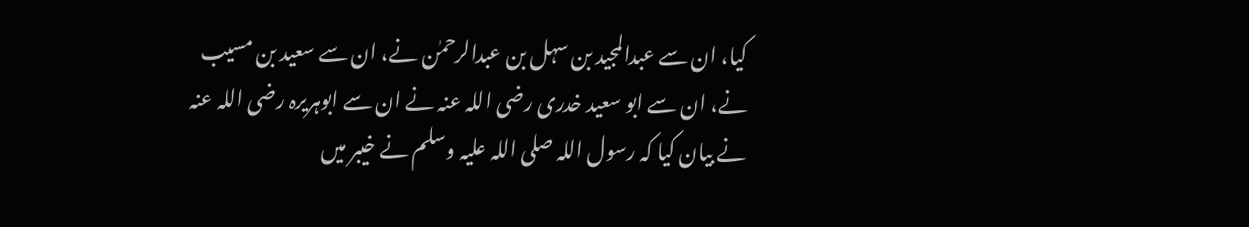کیا، ان سے عبدالمجید بن سہل بن عبدالرحمٰن نے، ان سے سعید بن مسیب نے، ان سے ابو سعید خدری رضی اللہ عنہ نے ان سے ابوہریرہ رضی اللہ عنہ نے بیان کیا کہ رسول اللہ صلی اللہ علیہ وسلم نے خیبر میں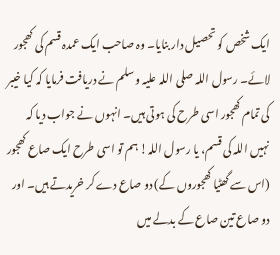ایک شخص کو تحصیل دار بنایا۔ وہ صاحب ایک عمدہ قسم کی کھجور لائے۔ رسول اللہ صلی اللہ علیہ وسلم نے دریافت فرمایا کہ کیا خیبر کی تمام کھجور اسی طرح کی ہوتی ہیں۔ انہوں نے جواب دیا کہ نہیں اللہ کی قسم، یا رسول اللہ! ہم تو اسی طرح ایک صاع کھجور (اس سے گھٹیا کھجوروں کے) دو صاع دے کر خریدتے ہیں۔ اور دو صاع تین صاع کے بدلے میں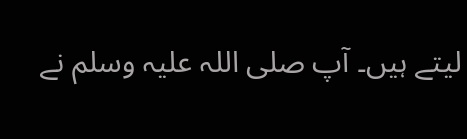لیتے ہیں۔ آپ صلی اللہ علیہ وسلم نے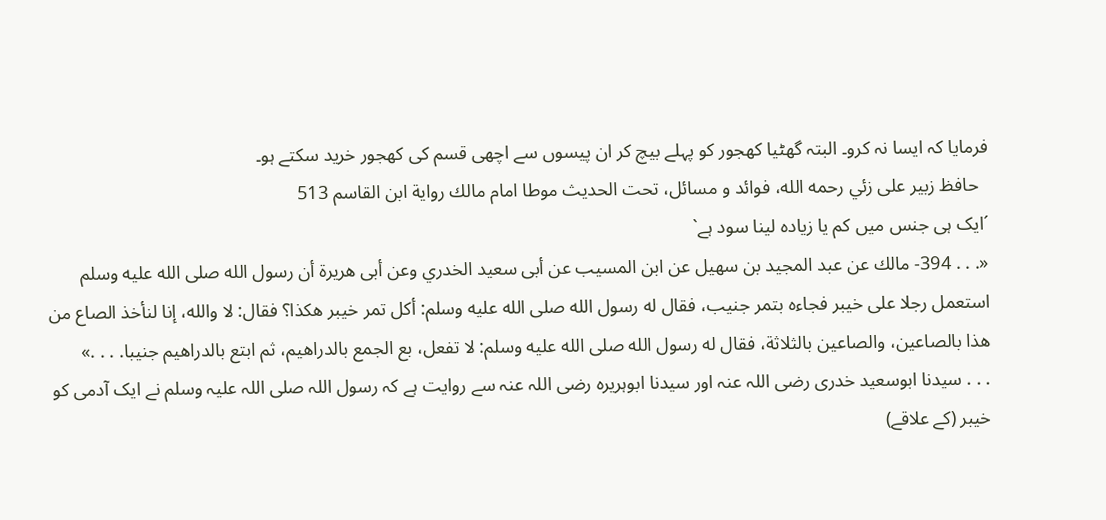فرمایا کہ ایسا نہ کرو۔ البتہ گھٹیا کھجور کو پہلے بیچ کر ان پیسوں سے اچھی قسم کی کھجور خرید سکتے ہو۔
  حافظ زبير على زئي رحمه الله، فوائد و مسائل، تحت الحديث موطا امام مالك رواية ابن القاسم 513
´ایک ہی جنس میں کم یا زیادہ لینا سود ہے`
«. . . 394- مالك عن عبد المجيد بن سهيل عن ابن المسيب عن أبى سعيد الخدري وعن أبى هريرة أن رسول الله صلى الله عليه وسلم استعمل رجلا على خيبر فجاءه بتمر جنيب، فقال له رسول الله صلى الله عليه وسلم: أكل تمر خيبر هكذا؟ فقال: لا والله، إنا لنأخذ الصاع من هذا بالصاعين، والصاعين بالثلاثة، فقال له رسول الله صلى الله عليه وسلم: لا تفعل، بع الجمع بالدراهيم، ثم ابتع بالدراهيم جنيبا. . . .»
. . . سیدنا ابوسعید خدری رضی اللہ عنہ اور سیدنا ابوہریرہ رضی اللہ عنہ سے روایت ہے کہ رسول اللہ صلی اللہ علیہ وسلم نے ایک آدمی کو خیبر (کے علاقے)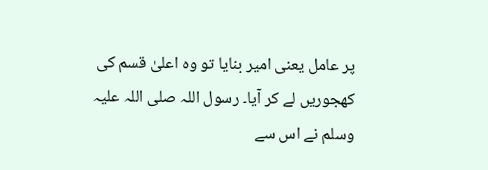پر عامل یعنی امیر بنایا تو وہ اعلیٰ قسم کی کھجوریں لے کر آیا۔ رسول اللہ صلی اللہ علیہ وسلم نے اس سے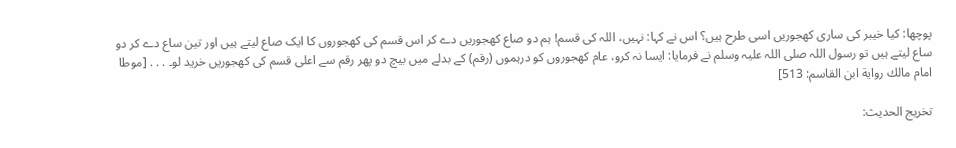پوچھا: کیا خیبر کی ساری کھجوریں اسی طرح ہیں؟ اس نے کہا: نہیں، اللہ کی قسم! ہم دو صاع کھجوریں دے کر اس قسم کی کھجوروں کا ایک صاع لیتے ہیں اور تین ساع دے کر دو ساع لیتے ہیں تو رسول اللہ صلی اللہ علیہ وسلم نے فرمایا: ایسا نہ کرو، عام کھجوروں کو درہموں (رقم) کے بدلے میں بیچ دو پھر رقم سے اعلی قسم کی کھجوریں خرید لو۔ . . . [موطا امام مالك رواية ابن القاسم: 513]

تخریج الحدیث: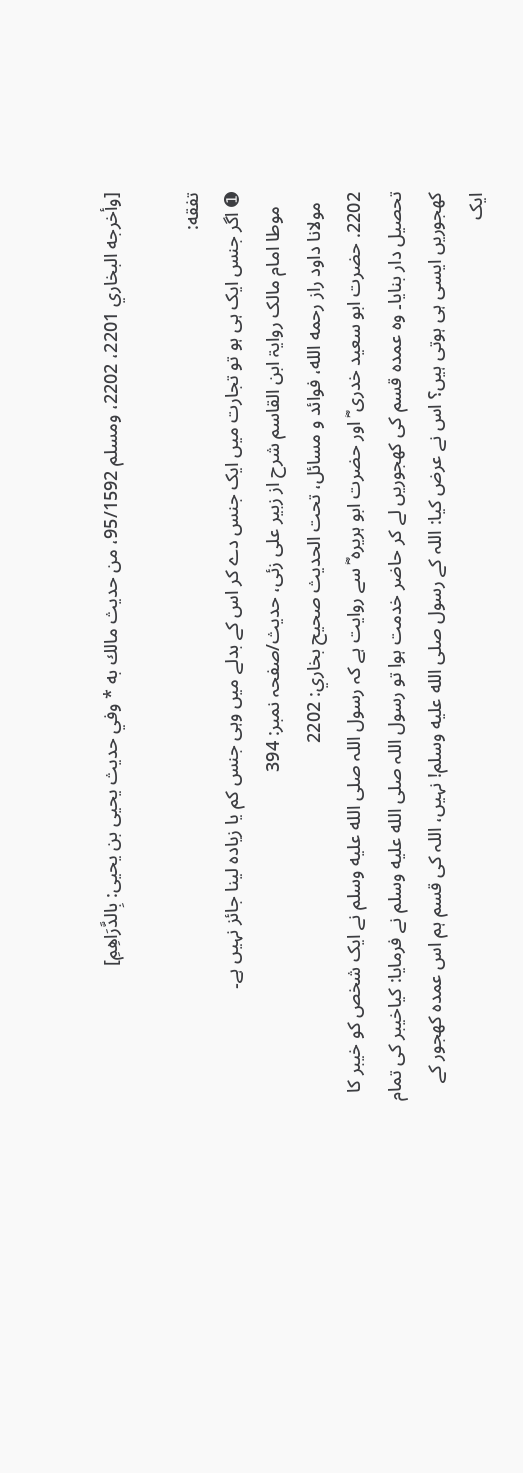[وأخرجه البخاري 2201، 2202، ومسلم 95/1592، من حديث مالك به * وفي حديث يحيى بن يحيى: بِالدَّرَاهِمِ]

تفقه:
➊ اگر جنس ایک ہی ہو تو تجارت میں ایک جنس دے کر اس کے بدلے میں وہی جنس کم یا زیادہ لینا جائز نہیں ہے۔
   موطا امام مالک روایۃ ابن القاسم شرح از زبیر علی زئی، حدیث/صفحہ نمبر: 394
  مولانا داود راز رحمه الله، فوائد و مسائل، تحت الحديث صحيح بخاري: 2202
2202. حضرت ابو سعید خدری ؓ اور حضرت ابو ہریرہ ؓ سے روایت ہے کہ رسول اللہ صلى الله عليه وسلم نے ایک شخص کو خیبر کا تحصیل دار بنایا۔ وہ عمدہ قسم کی کھجوریں لے کر حاضر خدمت ہوا تو رسول اللہ صلى الله عليه وسلم نے فرمایا: کیاخیبر کی تمام کھجوریں ایسی ہی ہوتی ہیں؟ اس نے عرض کیا: اللہ کے رسول صلى الله عليه وسلم! نہیں، اللہ کی قسم ہم اس عمدہ کھجور کے ایک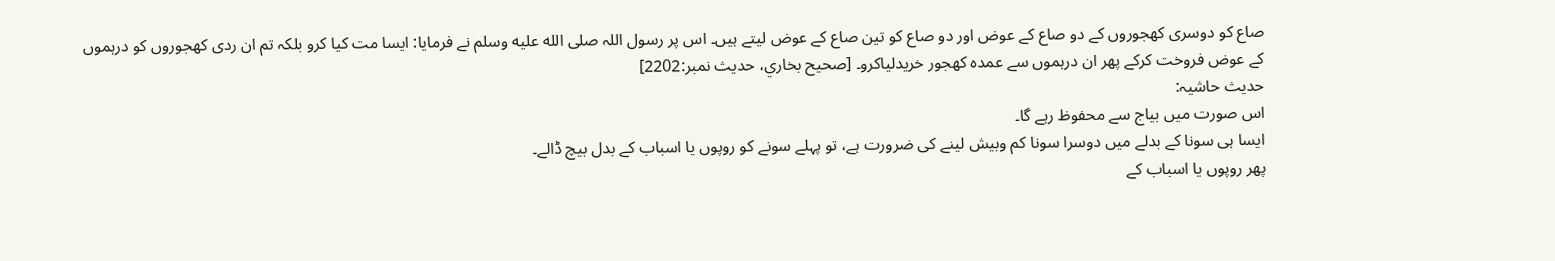صاع کو دوسری کھجوروں کے دو صاع کے عوض اور دو صاع کو تین صاع کے عوض لیتے ہیں۔ اس پر رسول اللہ صلى الله عليه وسلم نے فرمایا: ایسا مت کیا کرو بلکہ تم ان ردی کھجوروں کو درہموں کے عوض فروخت کرکے پھر ان درہموں سے عمدہ کھجور خریدلیاکرو۔ [صحيح بخاري، حديث نمبر:2202]
حدیث حاشیہ:
اس صورت میں بیاج سے محفوظ رہے گا۔
ایسا ہی سونا کے بدلے میں دوسرا سونا کم وبیش لینے کی ضرورت ہے، تو پہلے سونے کو روپوں یا اسباب کے بدل بیچ ڈالے۔
پھر روپوں یا اسباب کے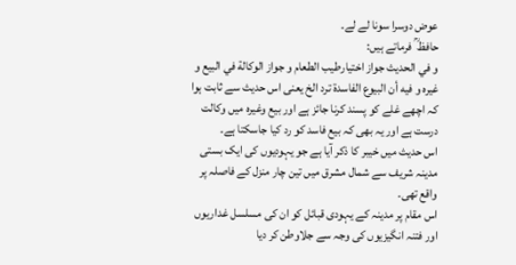عوض دوسرا سونا لے لے۔
حافظ ؒ فرماتے ہیں:
و في الحدیث جواز اختیارطیب الطعام و جواز الوکالة في البیع و غیرہ و فیه أن البیوع الفاسدة ترد الخ یعنی اس حدیث سے ثابت ہوا کہ اچھے غلے کو پسند کرنا جائز ہے اور بیع وغیرہ میں وکالت درست ہے اور یہ بھی کہ بیع فاسد کو رد کیا جاسکتا ہے۔
اس حدیث میں خیبر کا ذکر آیا ہے جو یہودیوں کی ایک بستی مدینہ شریف سے شمال مشرق میں تین چار منزل کے فاصلہ پر واقع تھی۔
اس مقام پر مدینہ کے یہودی قبائل کو ان کی مسلسل غداریوں اور فتنہ انگیزیوں کی وجہ سے جلاوطن کر دیا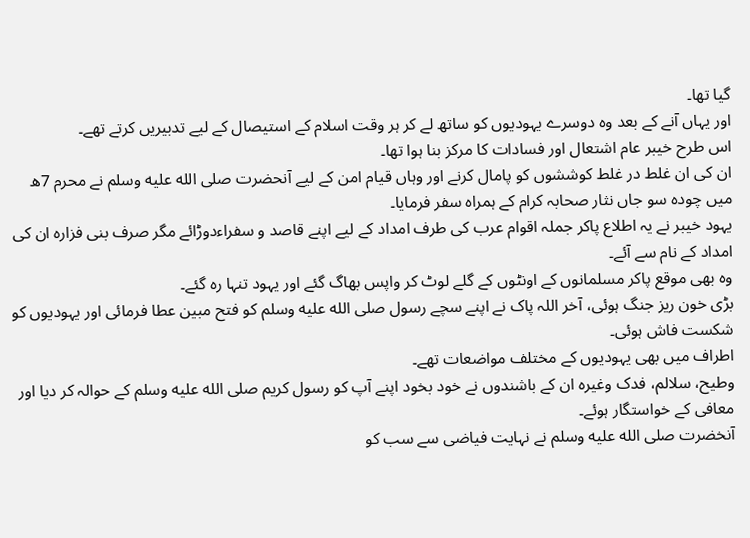گیا تھا۔
اور یہاں آنے کے بعد وہ دوسرے یہودیوں کو ساتھ لے کر ہر وقت اسلام کے استیصال کے لیے تدبیریں کرتے تھے۔
اس طرح خیبر عام اشتعال اور فسادات کا مرکز بنا ہوا تھا۔
ان کی ان غلط در غلط کوششوں کو پامال کرنے اور وہاں قیام امن کے لیے آنحضرت صلى الله عليه وسلم نے محرم 7ھ میں چودہ سو جاں نثار صحابہ کرام کے ہمراہ سفر فرمایا۔
یہود خیبر نے یہ اطلاع پاکر جملہ اقوام عرب کی طرف امداد کے لیے اپنے قاصد و سفراءدوڑائے مگر صرف بنی فزارہ ان کی امداد کے نام سے آئے۔
وہ بھی موقع پاکر مسلمانوں کے اونٹوں کے گلے لوٹ کر واپس بھاگ گئے اور یہود تنہا رہ گئے۔
بڑی خون ریز جنگ ہوئی، آخر اللہ پاک نے اپنے سچے رسول صلى الله عليه وسلم کو فتح مبین عطا فرمائی اور یہودیوں کو شکست فاش ہوئی۔
اطراف میں بھی یہودیوں کے مختلف مواضعات تھے۔
وطیح، سلالم، فدک وغیرہ ان کے باشندوں نے خود بخود اپنے آپ کو رسول کریم صلى الله عليه وسلم کے حوالہ کر دیا اور معافی کے خواستگار ہوئے۔
آنخضرت صلى الله عليه وسلم نے نہایت فیاضی سے سب کو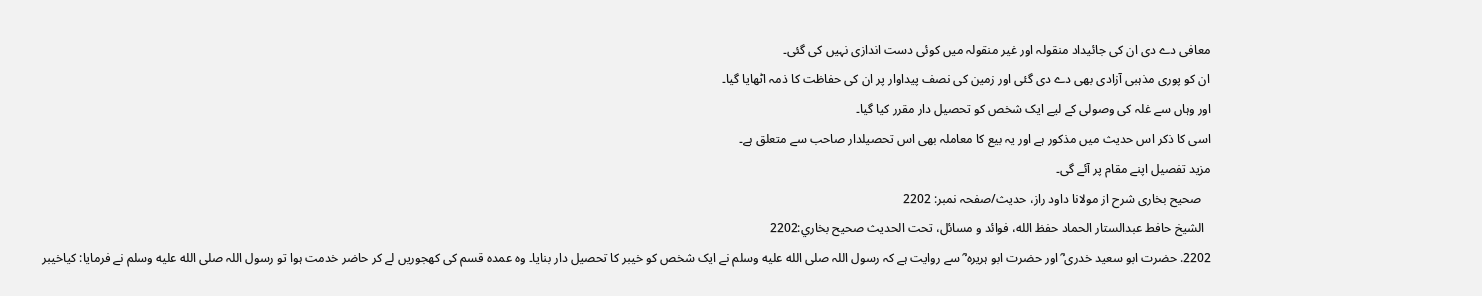معافی دے دی ان کی جائیداد منقولہ اور غیر منقولہ میں کوئی دست اندازی نہیں کی گئی۔
ان کو پوری مذہبی آزادی بھی دے دی گئی اور زمین کی نصف پیداوار پر ان کی حفاظت کا ذمہ اٹھایا گیا۔
اور وہاں سے غلہ کی وصولی کے لیے ایک شخص کو تحصیل دار مقرر کیا گیا۔
اسی کا ذکر اس حدیث میں مذکور ہے اور یہ بیع کا معاملہ بھی اس تحصیلدار صاحب سے متعلق ہے۔
مزید تفصیل اپنے مقام پر آئے گی۔
   صحیح بخاری شرح از مولانا داود راز، حدیث/صفحہ نمبر: 2202
  الشيخ حافط عبدالستار الحماد حفظ الله، فوائد و مسائل، تحت الحديث صحيح بخاري:2202
2202. حضرت ابو سعید خدری ؓ اور حضرت ابو ہریرہ ؓ سے روایت ہے کہ رسول اللہ صلى الله عليه وسلم نے ایک شخص کو خیبر کا تحصیل دار بنایا۔ وہ عمدہ قسم کی کھجوریں لے کر حاضر خدمت ہوا تو رسول اللہ صلى الله عليه وسلم نے فرمایا: کیاخیبر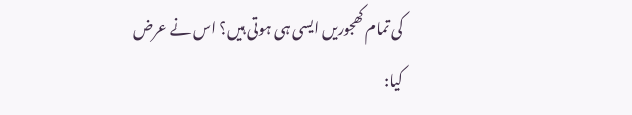کی تمام کھجوریں ایسی ہی ہوتی ہیں؟ اس نے عرض کیا: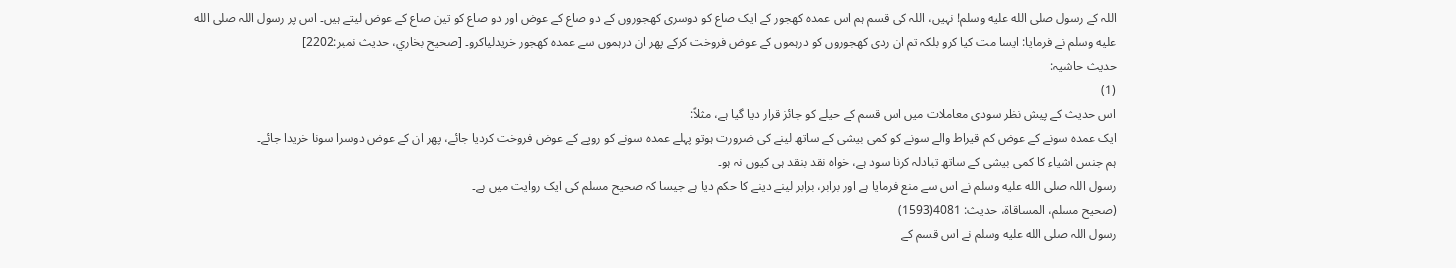اللہ کے رسول صلى الله عليه وسلم! نہیں، اللہ کی قسم ہم اس عمدہ کھجور کے ایک صاع کو دوسری کھجوروں کے دو صاع کے عوض اور دو صاع کو تین صاع کے عوض لیتے ہیں۔ اس پر رسول اللہ صلى الله عليه وسلم نے فرمایا: ایسا مت کیا کرو بلکہ تم ان ردی کھجوروں کو درہموں کے عوض فروخت کرکے پھر ان درہموں سے عمدہ کھجور خریدلیاکرو۔ [صحيح بخاري، حديث نمبر:2202]
حدیث حاشیہ:
(1)
اس حدیث کے پیش نظر سودی معاملات میں اس قسم کے حیلے کو جائز قرار دیا گیا ہے، مثلاً:
ایک عمدہ سونے کے عوض کم قیراط والے سونے کو کمی بیشی کے ساتھ لینے کی ضرورت ہوتو پہلے عمدہ سونے کو روپے کے عوض فروخت کردیا جائے، پھر ان کے عوض دوسرا سونا خریدا جائے۔
ہم جنس اشیاء کا کمی بیشی کے ساتھ تبادلہ کرنا سود ہے، خواہ نقد بنقد ہی کیوں نہ ہو۔
رسول اللہ صلى الله عليه وسلم نے اس سے منع فرمایا ہے اور برابر، برابر لینے دینے کا حکم دیا ہے جیسا کہ صحیح مسلم کی ایک روایت میں ہے۔
(صحیح مسلم، المساقاة، حدیث: 4081(1593)
رسول اللہ صلى الله عليه وسلم نے اس قسم کے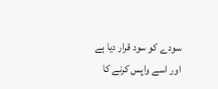سودے کو سود قرار دیا ہے اور اسے واپس کرنے کا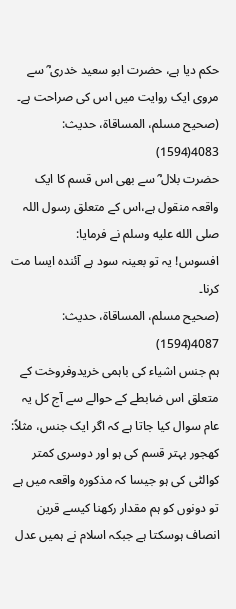حکم دیا ہے، حضرت ابو سعید خدری ؓ سے مروی ایک روایت میں اس کی صراحت ہے۔
(صحیح مسلم، المساقاة، حدیث: 4083(1594)
حضرت بلال ؓ سے بھی اس قسم کا ایک واقعہ منقول ہے،اس کے متعلق رسول اللہ صلى الله عليه وسلم نے فرمایا:
افسوس! یہ تو بعینہ سود ہے آئندہ ایسا مت کرنا۔
(صحیح مسلم، المساقاة، حدیث: 4087(1594)
ہم جنس اشیاء کی باہمی خریدوفروخت کے متعلق اس ضابطے کے حوالے سے آج کل یہ عام سوال کیا جاتا ہے کہ اگر ایک جنس، مثلاً:
کھجور بہتر قسم کی ہو اور دوسری کمتر کوالٹی کی ہو جیسا کہ مذکورہ واقعہ میں ہے تو دونوں کو ہم مقدار رکھنا کیسے قرین انصاف ہوسکتا ہے جبکہ اسلام نے ہمیں عدل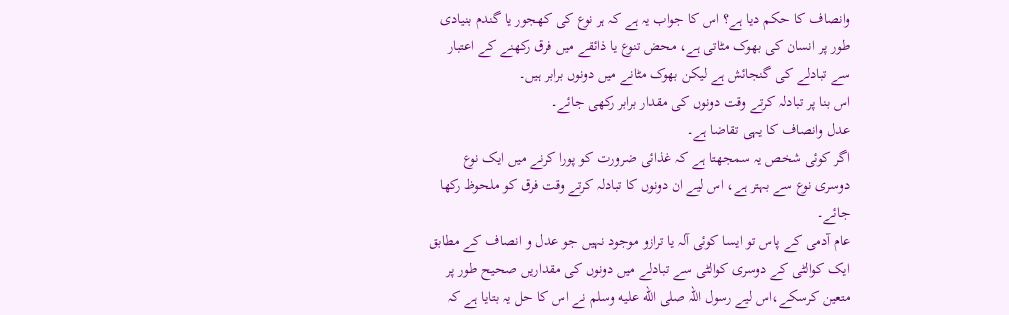وانصاف کا حکم دیا ہے؟ اس کا جواب یہ ہے کہ ہر نوع کی کھجور یا گندم بنیادی طور پر انسان کی بھوک مٹاتی ہے، محض تنوع یا ذائقے میں فرق رکھنے کے اعتبار سے تبادلے کی گنجائش ہے لیکن بھوک مٹانے میں دونوں برابر ہیں۔
اس بنا پر تبادلہ کرتے وقت دونوں کی مقدار برابر رکھی جائے۔
عدل وانصاف کا یہی تقاضا ہے۔
اگر کوئی شخص یہ سمجھتا ہے کہ غذائی ضرورت کو پورا کرنے میں ایک نوع دوسری نوع سے بہتر ہے، اس لیے ان دونوں کا تبادلہ کرتے وقت فرق کو ملحوظ رکھا جائے۔
عام آدمی کے پاس تو ایسا کوئی آلہ یا ترازو موجود نہیں جو عدل و انصاف کے مطابق ایک کوالٹی کے دوسری کوالٹی سے تبادلے میں دونوں کی مقداریں صحیح طور پر متعین کرسکے،اس لیے رسول اللہ صلى الله عليه وسلم نے اس کا حل یہ بتایا ہے کہ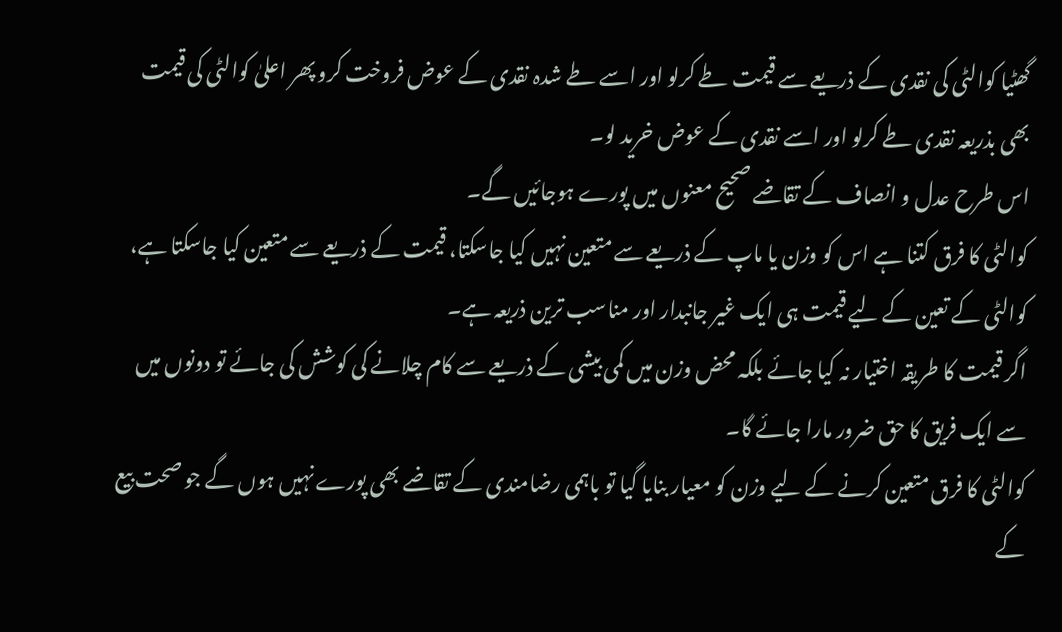گھٹیا کوالٹی کی نقدی کے ذریعے سے قیمت طے کرلو اور اسے طے شدہ نقدی کے عوض فروخت کرو پھر اعلیٰ کوالٹی کی قیمت بھی بذریعہ نقدی طے کرلو اور اسے نقدی کے عوض خرید لو۔
اس طرح عدل و انصاف کے تقاضے صحیح معنوں میں پورے ہوجائیں گے۔
کوالٹی کا فرق کتنا ہے اس کو وزن یا ماپ کے ذریعے سے متعین نہیں کیا جاسکتا، قیمت کے ذریعے سے متعین کیا جاسکتا ہے، کوالٹی کے تعین کے لیے قیمت ہی ایک غیر جانبدار اور مناسب ترین ذریعہ ہے۔
اگر قیمت کا طریقہ اختیار نہ کیا جائے بلکہ محض وزن میں کمی بیشی کے ذریعے سے کام چلانے کی کوشش کی جائے تو دونوں میں سے ایک فریق کا حق ضرور مارا جائے گا۔
کوالٹی کا فرق متعین کرنے کے لیے وزن کو معیار بنایا گیا تو باہمی رضامندی کے تقاضے بھی پورے نہیں ہوں گے جو صحت بیع کے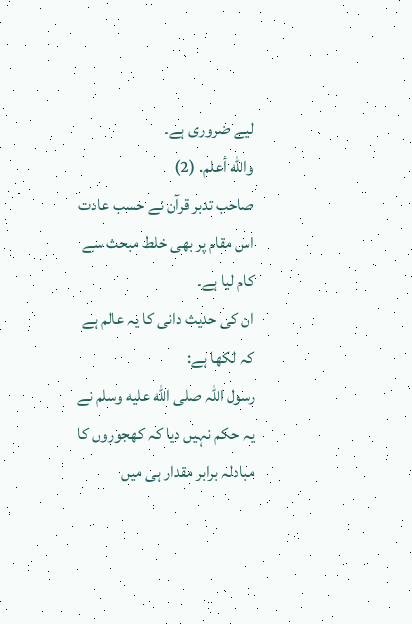لیے ضروری ہے۔
والله أعلم. (2)
صاحب تدبر قرآن نے حسب عادت اس مقام پر بھی خلط مبحث سے کام لیا ہے۔
ان کی حدیث دانی کا یہ عالم ہے کہ لکھا ہے:
رسول اللہ صلى الله عليه وسلم نے یہ حکم نہیں دیا کہ کھجوروں کا مبادلہ برابر مقدار ہی میں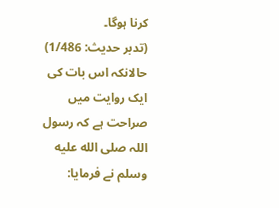کرنا ہوگا۔
(تدبر حدیث: 1/486)
حالانکہ اس بات کی ایک روایت میں صراحت ہے کہ رسول اللہ صلى الله عليه وسلم نے فرمایا: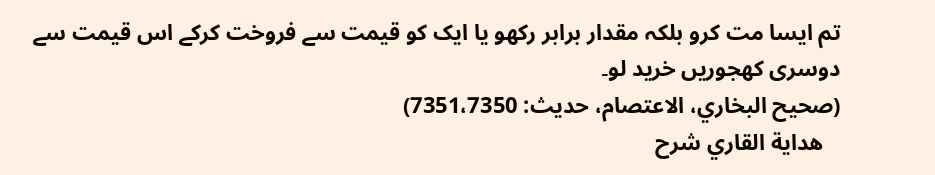تم ایسا مت کرو بلکہ مقدار برابر رکھو یا ایک کو قیمت سے فروخت کرکے اس قیمت سے دوسری کھجوریں خرید لو۔
(صحیح البخاري، الاعتصام، حدیث: 7351،7350)
   هداية القاري شرح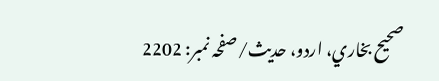صحيح بخاري، اردو، حدیث/صفحہ نمبر: 2202